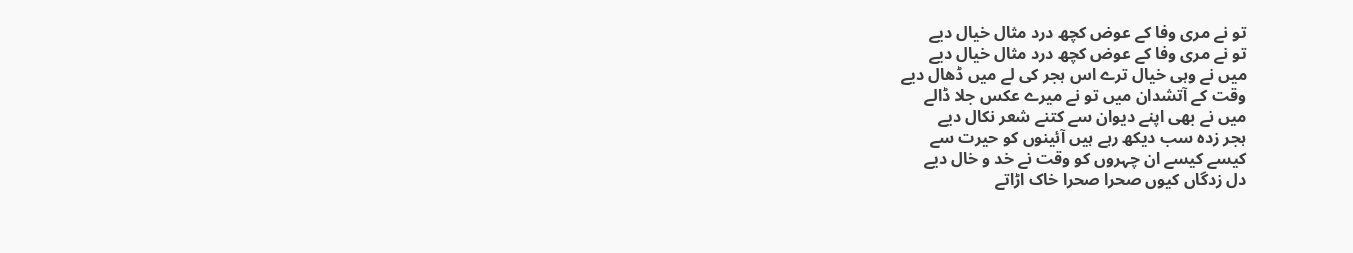تو نے مری وفا کے عوض کچھ درد مثال خیال دیے
تو نے مری وفا کے عوض کچھ درد مثال خیال دیے
میں نے وہی خیال ترے اس ہجر کی لے میں ڈھال دیے
وقت کے آتشدان میں تو نے میرے عکس جلا ڈالے
میں نے بھی اپنے دیوان سے کتنے شعر نکال دیے
ہجر زدہ سب دیکھ رہے ہیں آئینوں کو حیرت سے
کیسے کیسے ان چہروں کو وقت نے خد و خال دیے
دل زدگاں کیوں صحرا صحرا خاک اڑاتے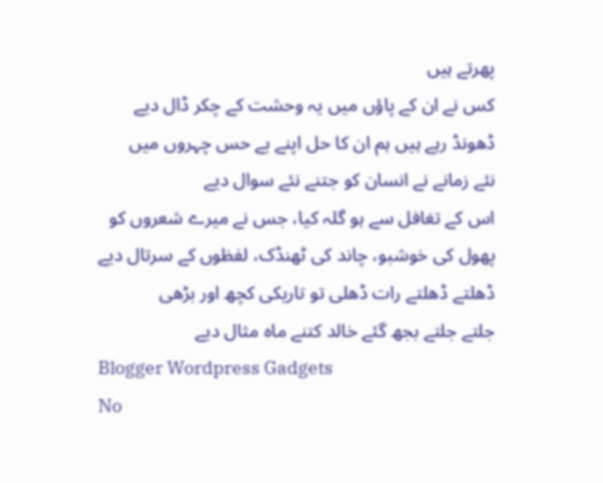پھرتے ہیں
کس نے ان کے پاؤں میں یہ وحشت کے چکر ڈال دیے
ڈھونڈ رہے ہیں ہم ان کا حل اپنے بے حس چہروں میں
نئے زمانے نے انسان کو جتنے نئے سوال دیے
اس کے تغافل سے ہو گلہ کیا، جس نے میرے شعروں کو
پھول کی خوشبو، چاند کی ٹھنڈک، لفظوں کے سرتال دیے
ڈھلتے ڈھلتے رات ڈھلی تو تاریکی کچھ اور بڑھی
جلتے جلتے بجھ گئے خالد کتنے ماہ مثال دیے
Blogger Wordpress Gadgets
No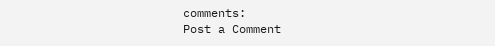comments:
Post a Comment